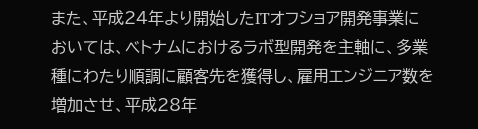また、平成24年より開始したITオフショア開発事業においては、ベトナムにおけるラボ型開発を主軸に、多業種にわたり順調に顧客先を獲得し、雇用エンジニア数を増加させ、平成28年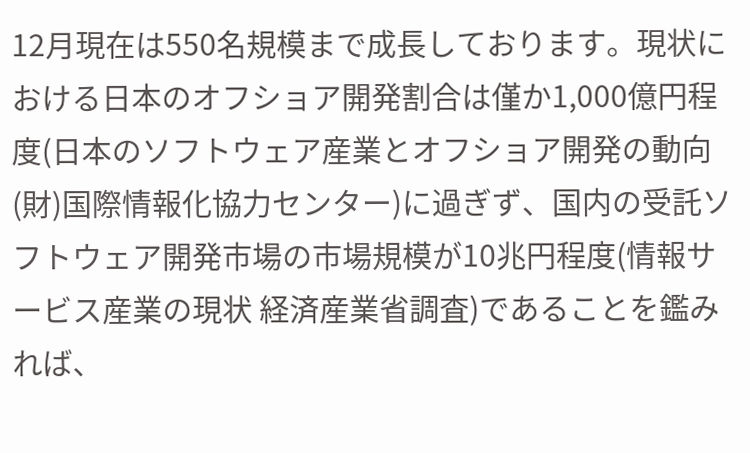12月現在は550名規模まで成長しております。現状における日本のオフショア開発割合は僅か1,000億円程度(日本のソフトウェア産業とオフショア開発の動向 (財)国際情報化協力センター)に過ぎず、国内の受託ソフトウェア開発市場の市場規模が10兆円程度(情報サービス産業の現状 経済産業省調査)であることを鑑みれば、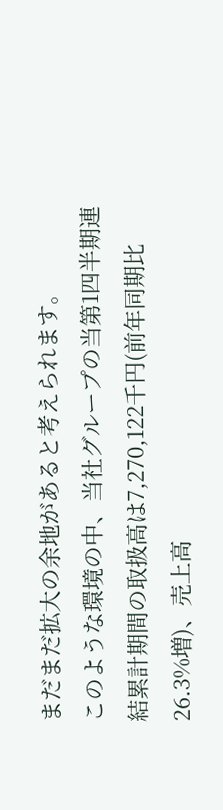まだまだ拡大の余地があると考えられます。
このような環境の中、当社グループの当第1四半期連結累計期間の取扱高は7,270,122千円(前年同期比26.3%増)、売上高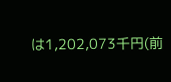は1,202,073千円(前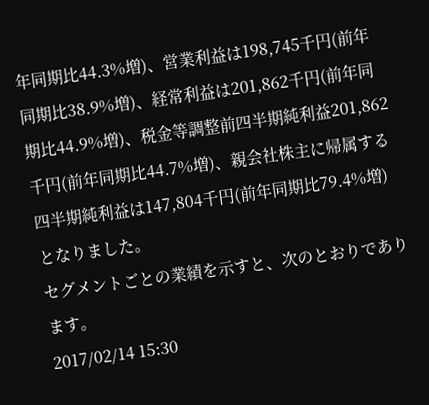年同期比44.3%増)、営業利益は198,745千円(前年同期比38.9%増)、経常利益は201,862千円(前年同期比44.9%増)、税金等調整前四半期純利益201,862千円(前年同期比44.7%増)、親会社株主に帰属する四半期純利益は147,804千円(前年同期比79.4%増)となりました。
セグメントごとの業績を示すと、次のとおりであります。
2017/02/14 15:30